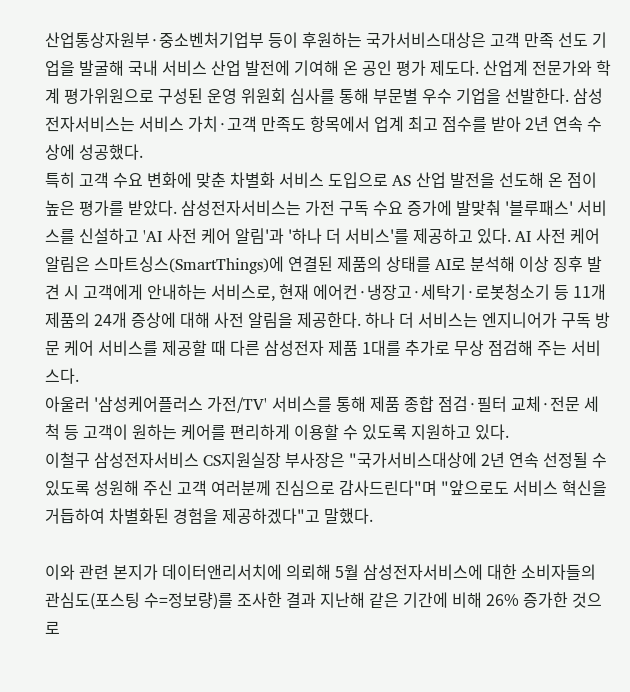산업통상자원부·중소벤처기업부 등이 후원하는 국가서비스대상은 고객 만족 선도 기업을 발굴해 국내 서비스 산업 발전에 기여해 온 공인 평가 제도다. 산업계 전문가와 학계 평가위원으로 구성된 운영 위원회 심사를 통해 부문별 우수 기업을 선발한다. 삼성전자서비스는 서비스 가치·고객 만족도 항목에서 업계 최고 점수를 받아 2년 연속 수상에 성공했다.
특히 고객 수요 변화에 맞춘 차별화 서비스 도입으로 AS 산업 발전을 선도해 온 점이 높은 평가를 받았다. 삼성전자서비스는 가전 구독 수요 증가에 발맞춰 '블루패스' 서비스를 신설하고 'AI 사전 케어 알림'과 '하나 더 서비스'를 제공하고 있다. AI 사전 케어 알림은 스마트싱스(SmartThings)에 연결된 제품의 상태를 AI로 분석해 이상 징후 발견 시 고객에게 안내하는 서비스로, 현재 에어컨·냉장고·세탁기·로봇청소기 등 11개 제품의 24개 증상에 대해 사전 알림을 제공한다. 하나 더 서비스는 엔지니어가 구독 방문 케어 서비스를 제공할 때 다른 삼성전자 제품 1대를 추가로 무상 점검해 주는 서비스다.
아울러 '삼성케어플러스 가전/TV' 서비스를 통해 제품 종합 점검·필터 교체·전문 세척 등 고객이 원하는 케어를 편리하게 이용할 수 있도록 지원하고 있다.
이철구 삼성전자서비스 CS지원실장 부사장은 "국가서비스대상에 2년 연속 선정될 수 있도록 성원해 주신 고객 여러분께 진심으로 감사드린다"며 "앞으로도 서비스 혁신을 거듭하여 차별화된 경험을 제공하겠다"고 말했다.

이와 관련 본지가 데이터앤리서치에 의뢰해 5월 삼성전자서비스에 대한 소비자들의 관심도(포스팅 수=정보량)를 조사한 결과 지난해 같은 기간에 비해 26% 증가한 것으로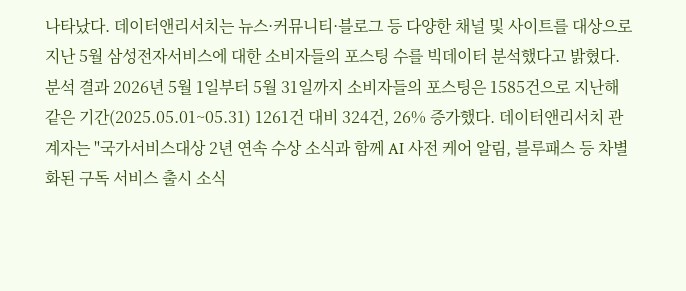나타났다. 데이터앤리서치는 뉴스·커뮤니티·블로그 등 다양한 채널 및 사이트를 대상으로 지난 5월 삼성전자서비스에 대한 소비자들의 포스팅 수를 빅데이터 분석했다고 밝혔다.
분석 결과 2026년 5월 1일부터 5월 31일까지 소비자들의 포스팅은 1585건으로 지난해 같은 기간(2025.05.01~05.31) 1261건 대비 324건, 26% 증가했다. 데이터앤리서치 관계자는 "국가서비스대상 2년 연속 수상 소식과 함께 AI 사전 케어 알림, 블루패스 등 차별화된 구독 서비스 출시 소식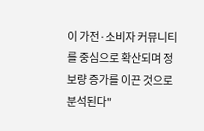이 가전·소비자 커뮤니티를 중심으로 확산되며 정보량 증가를 이끈 것으로 분석된다"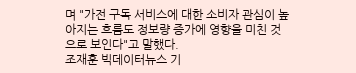며 "가전 구독 서비스에 대한 소비자 관심이 높아지는 흐름도 정보량 증가에 영향을 미친 것으로 보인다"고 말했다.
조재훈 빅데이터뉴스 기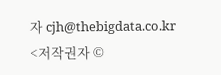자 cjh@thebigdata.co.kr
<저작권자 ©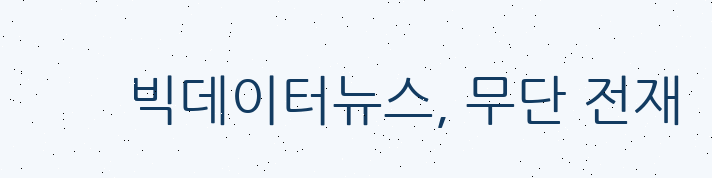빅데이터뉴스, 무단 전재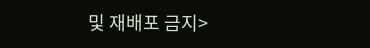및 재배포 금지>